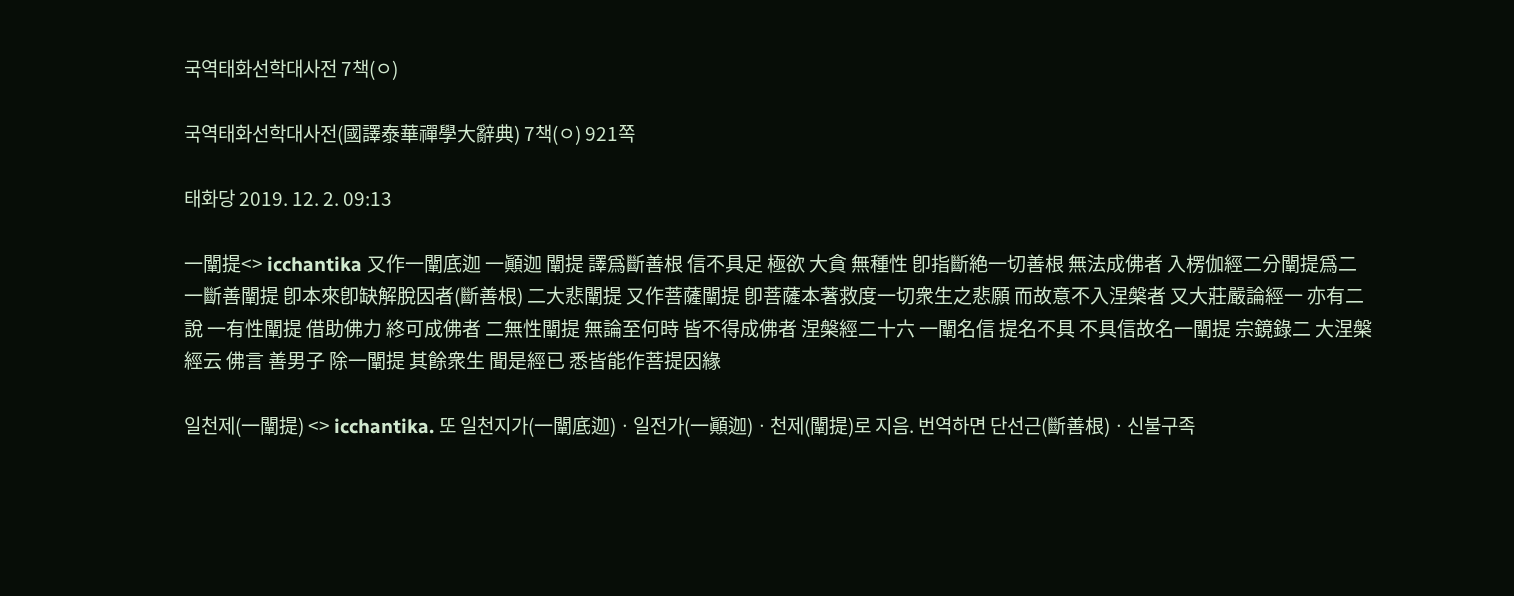국역태화선학대사전 7책(ㅇ)

국역태화선학대사전(國譯泰華禪學大辭典) 7책(ㅇ) 921쪽

태화당 2019. 12. 2. 09:13

一闡提<> icchantika 又作一闡底迦 一顚迦 闡提 譯爲斷善根 信不具足 極欲 大貪 無種性 卽指斷絶一切善根 無法成佛者 入楞伽經二分闡提爲二 一斷善闡提 卽本來卽缺解脫因者(斷善根) 二大悲闡提 又作菩薩闡提 卽菩薩本著救度一切衆生之悲願 而故意不入涅槃者 又大莊嚴論經一 亦有二說 一有性闡提 借助佛力 終可成佛者 二無性闡提 無論至何時 皆不得成佛者 涅槃經二十六 一闡名信 提名不具 不具信故名一闡提 宗鏡錄二 大涅槃經云 佛言 善男子 除一闡提 其餘衆生 聞是經已 悉皆能作菩提因緣

일천제(一闡提) <> icchantika. 또 일천지가(一闡底迦)ㆍ일전가(一顚迦)ㆍ천제(闡提)로 지음. 번역하면 단선근(斷善根)ㆍ신불구족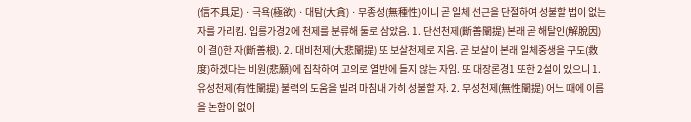(信不具足)ㆍ극욕(極欲)ㆍ대탐(大貪)ㆍ무종성(無種性)이니 곧 일체 선근을 단절하여 성불할 법이 없는 자를 가리킴. 입릉가경2에 천제를 분류해 둘로 삼았음. 1. 단선천제(斷善闡提) 본래 곧 해탈인(解脫因)이 결()한 자(斷善根). 2. 대비천제(大悲闡提) 또 보살천제로 지음. 곧 보살이 본래 일체중생을 구도(救度)하겠다는 비원(悲願)에 집착하여 고의로 열반에 들지 않는 자임. 또 대장론경1 또한 2설이 있으니 1. 유성천제(有性闡提) 불력의 도움을 빌려 마침내 가히 성불할 자. 2. 무성천제(無性闡提) 어느 때에 이름을 논함이 없이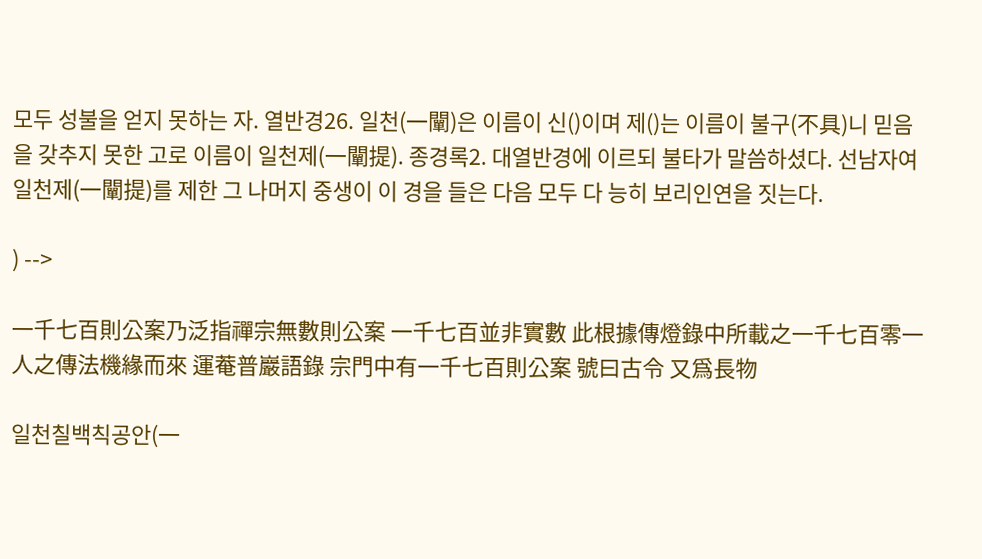모두 성불을 얻지 못하는 자. 열반경26. 일천(一闡)은 이름이 신()이며 제()는 이름이 불구(不具)니 믿음을 갖추지 못한 고로 이름이 일천제(一闡提). 종경록2. 대열반경에 이르되 불타가 말씀하셨다. 선남자여 일천제(一闡提)를 제한 그 나머지 중생이 이 경을 들은 다음 모두 다 능히 보리인연을 짓는다.

) -->

一千七百則公案乃泛指禪宗無數則公案 一千七百並非實數 此根據傳燈錄中所載之一千七百零一人之傳法機緣而來 運菴普巖語錄 宗門中有一千七百則公案 號曰古令 又爲長物

일천칠백칙공안(一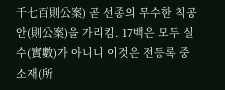千七百則公案) 곧 선종의 무수한 칙공안(則公案)을 가리킴. 17백은 모두 실수(實數)가 아니니 이것은 전등록 중 소재(所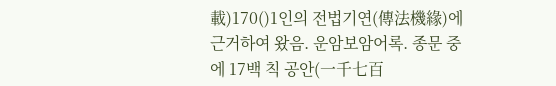載)170()1인의 전법기연(傳法機緣)에 근거하여 왔음. 운암보암어록. 종문 중에 17백 칙 공안(一千七百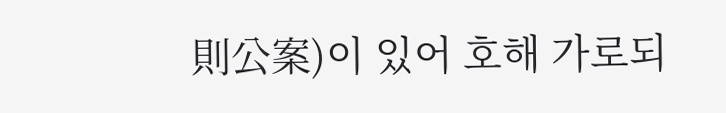則公案)이 있어 호해 가로되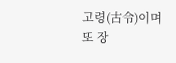고령(古令)이며 또 장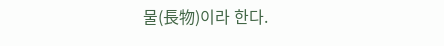물(長物)이라 한다.